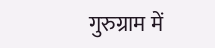गुरुग्राम में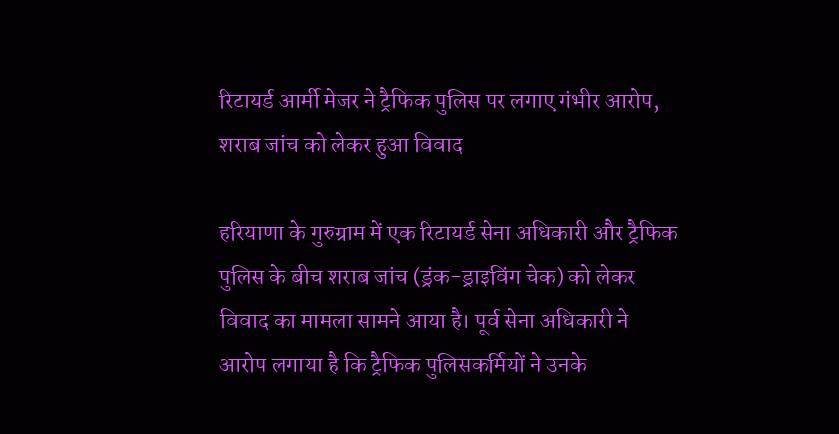रिटायर्ड आर्मी मेजर ने ट्रैफिक पुलिस पर लगाए गंभीर आरोप, शराब जांच को लेकर हुआ विवाद

हरियाणा के गुरुग्राम में एक रिटायर्ड सेना अधिकारी और ट्रैफिक पुलिस के बीच शराब जांच (ड्रंक-ड्राइविंग चेक) को लेकर विवाद का मामला सामने आया है। पूर्व सेना अधिकारी ने आरोप लगाया है कि ट्रैफिक पुलिसकर्मियों ने उनके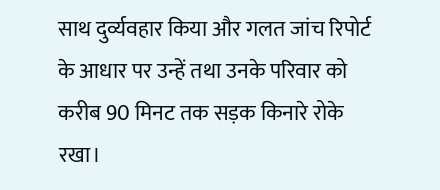साथ दुर्व्यवहार किया और गलत जांच रिपोर्ट के आधार पर उन्हें तथा उनके परिवार को करीब 90 मिनट तक सड़क किनारे रोके रखा।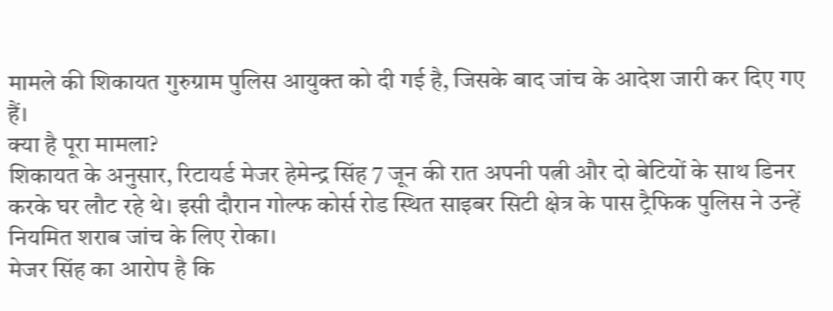मामले की शिकायत गुरुग्राम पुलिस आयुक्त को दी गई है, जिसके बाद जांच के आदेश जारी कर दिए गए हैं।
क्या है पूरा मामला?
शिकायत के अनुसार, रिटायर्ड मेजर हेमेन्द्र सिंह 7 जून की रात अपनी पत्नी और दो बेटियों के साथ डिनर करके घर लौट रहे थे। इसी दौरान गोल्फ कोर्स रोड स्थित साइबर सिटी क्षेत्र के पास ट्रैफिक पुलिस ने उन्हें नियमित शराब जांच के लिए रोका।
मेजर सिंह का आरोप है कि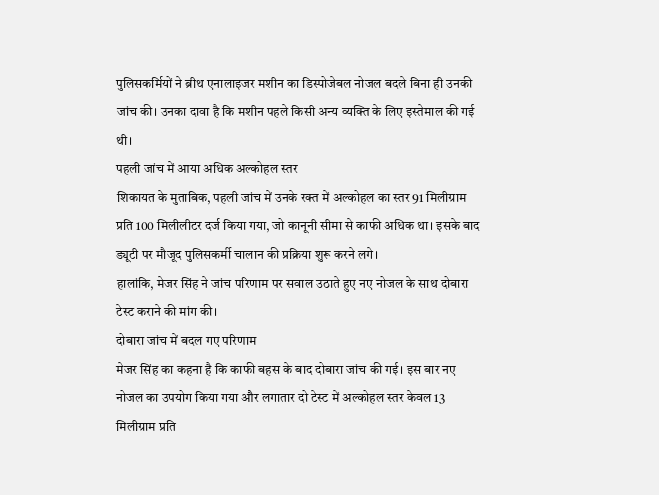पुलिसकर्मियों ने ब्रीथ एनालाइजर मशीन का डिस्पोजेबल नोजल बदले बिना ही उनकी जांच की। उनका दावा है कि मशीन पहले किसी अन्य व्यक्ति के लिए इस्तेमाल की गई थी।
पहली जांच में आया अधिक अल्कोहल स्तर
शिकायत के मुताबिक, पहली जांच में उनके रक्त में अल्कोहल का स्तर 91 मिलीग्राम प्रति 100 मिलीलीटर दर्ज किया गया, जो कानूनी सीमा से काफी अधिक था। इसके बाद ड्यूटी पर मौजूद पुलिसकर्मी चालान की प्रक्रिया शुरू करने लगे।
हालांकि, मेजर सिंह ने जांच परिणाम पर सवाल उठाते हुए नए नोजल के साथ दोबारा टेस्ट कराने की मांग की।
दोबारा जांच में बदल गए परिणाम
मेजर सिंह का कहना है कि काफी बहस के बाद दोबारा जांच की गई। इस बार नए नोजल का उपयोग किया गया और लगातार दो टेस्ट में अल्कोहल स्तर केवल 13 मिलीग्राम प्रति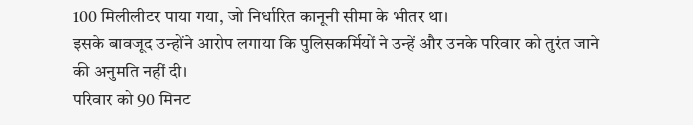100 मिलीलीटर पाया गया, जो निर्धारित कानूनी सीमा के भीतर था।
इसके बावजूद उन्होंने आरोप लगाया कि पुलिसकर्मियों ने उन्हें और उनके परिवार को तुरंत जाने की अनुमति नहीं दी।
परिवार को 90 मिनट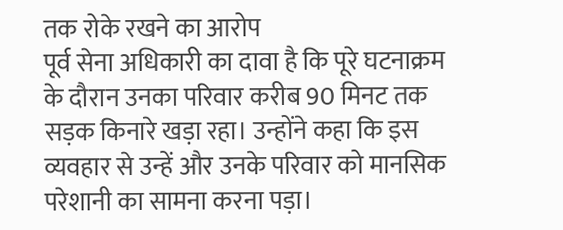तक रोके रखने का आरोप
पूर्व सेना अधिकारी का दावा है कि पूरे घटनाक्रम के दौरान उनका परिवार करीब 90 मिनट तक सड़क किनारे खड़ा रहा। उन्होंने कहा कि इस व्यवहार से उन्हें और उनके परिवार को मानसिक परेशानी का सामना करना पड़ा।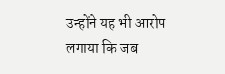उन्होंने यह भी आरोप लगाया कि जब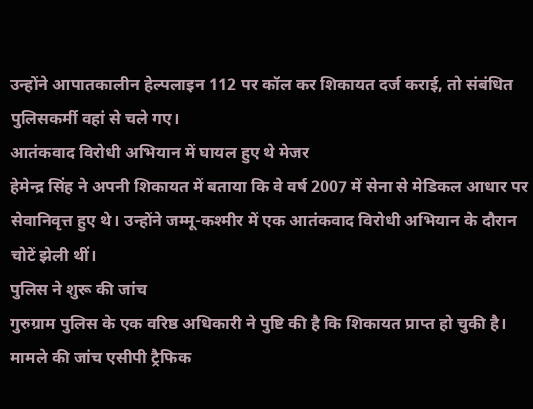उन्होंने आपातकालीन हेल्पलाइन 112 पर कॉल कर शिकायत दर्ज कराई, तो संबंधित पुलिसकर्मी वहां से चले गए।
आतंकवाद विरोधी अभियान में घायल हुए थे मेजर
हेमेन्द्र सिंह ने अपनी शिकायत में बताया कि वे वर्ष 2007 में सेना से मेडिकल आधार पर सेवानिवृत्त हुए थे। उन्होंने जम्मू-कश्मीर में एक आतंकवाद विरोधी अभियान के दौरान चोटें झेली थीं।
पुलिस ने शुरू की जांच
गुरुग्राम पुलिस के एक वरिष्ठ अधिकारी ने पुष्टि की है कि शिकायत प्राप्त हो चुकी है। मामले की जांच एसीपी ट्रैफिक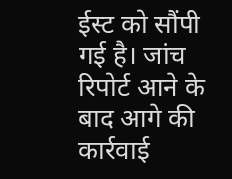ईस्ट को सौंपी गई है। जांच रिपोर्ट आने के बाद आगे की कार्रवाई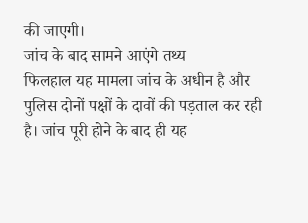की जाएगी।
जांच के बाद सामने आएंगे तथ्य
फिलहाल यह मामला जांच के अधीन है और पुलिस दोनों पक्षों के दावों की पड़ताल कर रही है। जांच पूरी होने के बाद ही यह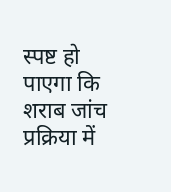स्पष्ट हो पाएगा कि शराब जांच प्रक्रिया में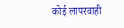कोई लापरवाही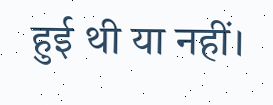हुई थी या नहीं।